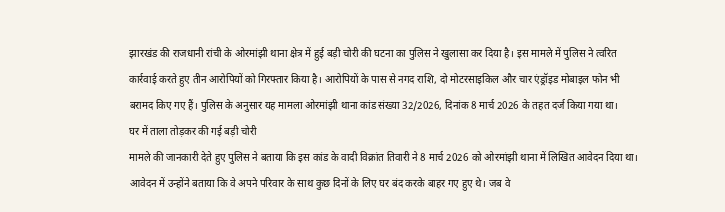झारखंड की राजधानी रांची के ओरमांझी थाना क्षेत्र में हुई बड़ी चोरी की घटना का पुलिस ने खुलासा कर दिया है। इस मामले में पुलिस ने त्वरित कार्रवाई करते हुए तीन आरोपियों को गिरफ्तार किया है। आरोपियों के पास से नगद राशि, दो मोटरसाइकिल और चार एंड्रॉइड मोबाइल फोन भी बरामद किए गए हैं। पुलिस के अनुसार यह मामला ओरमांझी थाना कांड संख्या 32/2026, दिनांक 8 मार्च 2026 के तहत दर्ज किया गया था।
घर में ताला तोड़कर की गई बड़ी चोरी
मामले की जानकारी देते हुए पुलिस ने बताया कि इस कांड के वादी विक्रांत तिवारी ने 8 मार्च 2026 को ओरमांझी थाना में लिखित आवेदन दिया था। आवेदन में उन्होंने बताया कि वे अपने परिवार के साथ कुछ दिनों के लिए घर बंद करके बाहर गए हुए थे। जब वे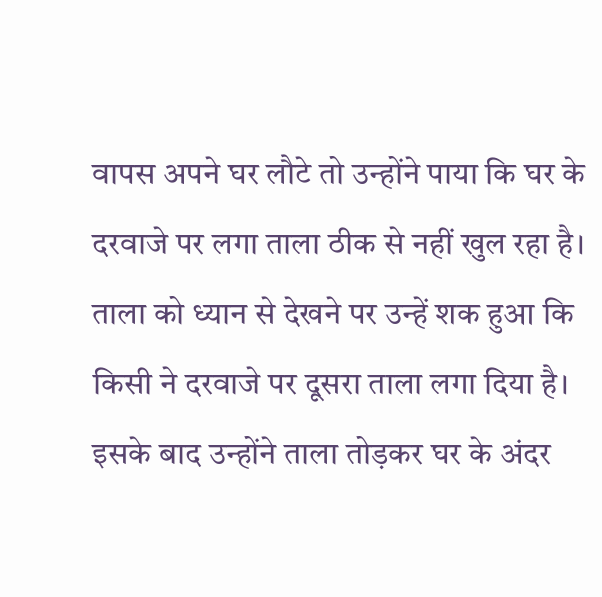वापस अपने घर लौटे तो उन्होंने पाया कि घर के दरवाजे पर लगा ताला ठीक से नहीं खुल रहा है।
ताला को ध्यान से देखने पर उन्हें शक हुआ कि किसी ने दरवाजे पर दूसरा ताला लगा दिया है। इसके बाद उन्होंने ताला तोड़कर घर के अंदर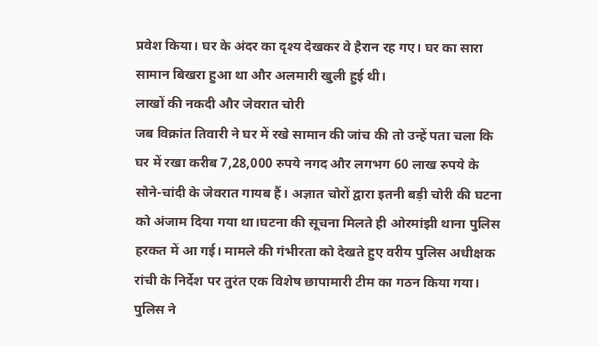प्रवेश किया। घर के अंदर का दृश्य देखकर वे हैरान रह गए। घर का सारा सामान बिखरा हुआ था और अलमारी खुली हुई थी।
लाखों की नकदी और जेवरात चोरी
जब विक्रांत तिवारी ने घर में रखे सामान की जांच की तो उन्हें पता चला कि घर में रखा करीब 7,28,000 रुपये नगद और लगभग 60 लाख रुपये के सोने-चांदी के जेवरात गायब हैं। अज्ञात चोरों द्वारा इतनी बड़ी चोरी की घटना को अंजाम दिया गया था।घटना की सूचना मिलते ही ओरमांझी थाना पुलिस हरकत में आ गई। मामले की गंभीरता को देखते हुए वरीय पुलिस अधीक्षक रांची के निर्देश पर तुरंत एक विशेष छापामारी टीम का गठन किया गया।
पुलिस ने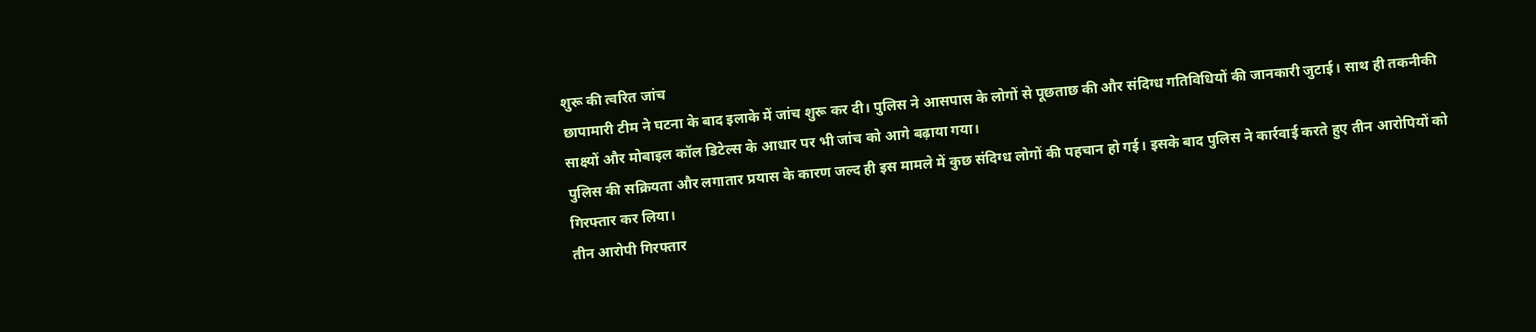शुरू की त्वरित जांच
छापामारी टीम ने घटना के बाद इलाके में जांच शुरू कर दी। पुलिस ने आसपास के लोगों से पूछताछ की और संदिग्ध गतिविधियों की जानकारी जुटाई। साथ ही तकनीकी साक्ष्यों और मोबाइल कॉल डिटेल्स के आधार पर भी जांच को आगे बढ़ाया गया।
पुलिस की सक्रियता और लगातार प्रयास के कारण जल्द ही इस मामले में कुछ संदिग्ध लोगों की पहचान हो गई। इसके बाद पुलिस ने कार्रवाई करते हुए तीन आरोपियों को गिरफ्तार कर लिया।
तीन आरोपी गिरफ्तार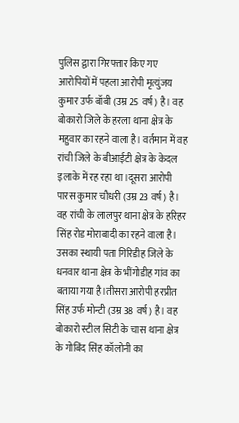पुलिस द्वारा गिरफ्तार किए गए आरोपियों में पहला आरोपी मृत्युंजय कुमार उर्फ बॉबी (उम्र 25 वर्ष) है। वह बोकारो जिले के हरला थाना क्षेत्र के महुवार का रहने वाला है। वर्तमान में वह रांची जिले के बीआईटी क्षेत्र के केदल इलाके में रह रहा था।दूसरा आरोपी पारस कुमार चौधरी (उम्र 23 वर्ष) है। वह रांची के लालपुर थाना क्षेत्र के हरिहर सिंह रोड मोराबादी का रहने वाला है। उसका स्थायी पता गिरिडीह जिले के धनवार थाना क्षेत्र के भींगोडीह गांव का बताया गया है।तीसरा आरोपी हरप्रीत सिंह उर्फ मोन्टी (उम्र 38 वर्ष) है। वह बोकारो स्टील सिटी के चास थाना क्षेत्र के गोबिंद सिंह कॉलोनी का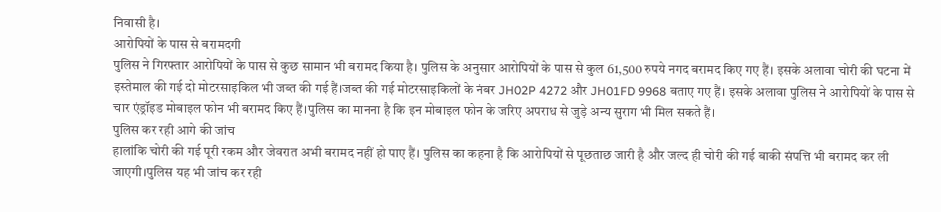निवासी है।
आरोपियों के पास से बरामदगी
पुलिस ने गिरफ्तार आरोपियों के पास से कुछ सामान भी बरामद किया है। पुलिस के अनुसार आरोपियों के पास से कुल 61,500 रुपये नगद बरामद किए गए हैं। इसके अलावा चोरी की घटना में इस्तेमाल की गई दो मोटरसाइकिल भी जब्त की गई हैं।जब्त की गई मोटरसाइकिलों के नंबर JH02P 4272 और JH01FD 9968 बताए गए हैं। इसके अलावा पुलिस ने आरोपियों के पास से चार एंड्रॉइड मोबाइल फोन भी बरामद किए हैं।पुलिस का मानना है कि इन मोबाइल फोन के जरिए अपराध से जुड़े अन्य सुराग भी मिल सकते हैं।
पुलिस कर रही आगे की जांच
हालांकि चोरी की गई पूरी रकम और जेवरात अभी बरामद नहीं हो पाए हैं। पुलिस का कहना है कि आरोपियों से पूछताछ जारी है और जल्द ही चोरी की गई बाकी संपत्ति भी बरामद कर ली जाएगी।पुलिस यह भी जांच कर रही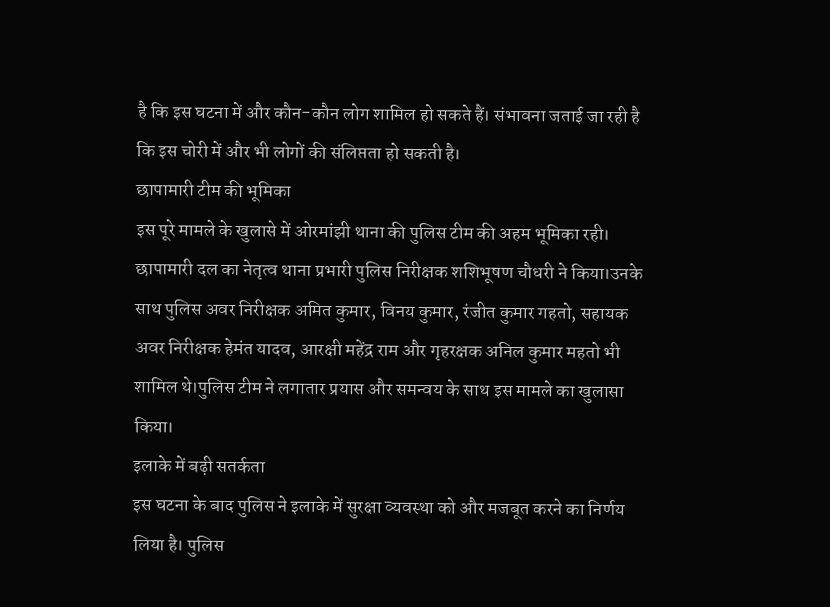है कि इस घटना में और कौन-कौन लोग शामिल हो सकते हैं। संभावना जताई जा रही है कि इस चोरी में और भी लोगों की संलिप्तता हो सकती है।
छापामारी टीम की भूमिका
इस पूरे मामले के खुलासे में ओरमांझी थाना की पुलिस टीम की अहम भूमिका रही। छापामारी दल का नेतृत्व थाना प्रभारी पुलिस निरीक्षक शशिभूषण चौधरी ने किया।उनके साथ पुलिस अवर निरीक्षक अमित कुमार, विनय कुमार, रंजीत कुमार गहतो, सहायक अवर निरीक्षक हेमंत यादव, आरक्षी महेंद्र राम और गृहरक्षक अनिल कुमार महतो भी शामिल थे।पुलिस टीम ने लगातार प्रयास और समन्वय के साथ इस मामले का खुलासा किया।
इलाके में बढ़ी सतर्कता
इस घटना के बाद पुलिस ने इलाके में सुरक्षा व्यवस्था को और मजबूत करने का निर्णय लिया है। पुलिस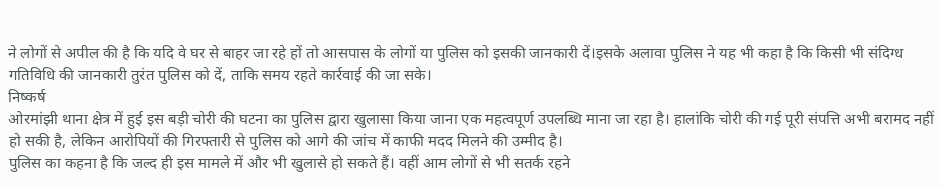ने लोगों से अपील की है कि यदि वे घर से बाहर जा रहे हों तो आसपास के लोगों या पुलिस को इसकी जानकारी दें।इसके अलावा पुलिस ने यह भी कहा है कि किसी भी संदिग्ध गतिविधि की जानकारी तुरंत पुलिस को दें, ताकि समय रहते कार्रवाई की जा सके।
निष्कर्ष
ओरमांझी थाना क्षेत्र में हुई इस बड़ी चोरी की घटना का पुलिस द्वारा खुलासा किया जाना एक महत्वपूर्ण उपलब्धि माना जा रहा है। हालांकि चोरी की गई पूरी संपत्ति अभी बरामद नहीं हो सकी है, लेकिन आरोपियों की गिरफ्तारी से पुलिस को आगे की जांच में काफी मदद मिलने की उम्मीद है।
पुलिस का कहना है कि जल्द ही इस मामले में और भी खुलासे हो सकते हैं। वहीं आम लोगों से भी सतर्क रहने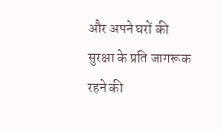और अपने घरों की सुरक्षा के प्रति जागरूक रहने की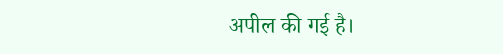अपील की गई है।